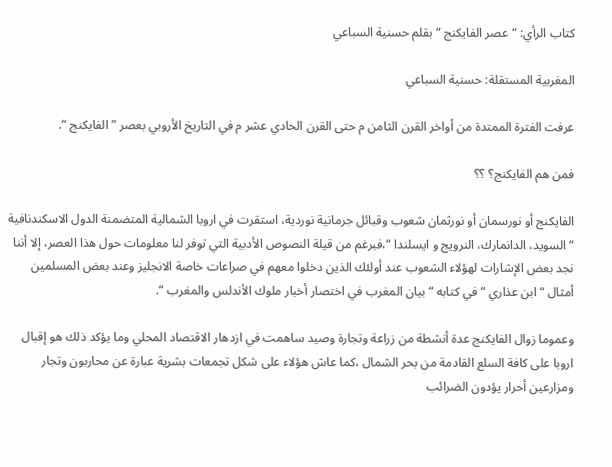كتاب الرأي: “عصر الفايكنج “بقلم حسنية السباعي

المغربية المستقلة: حسنية السباعي

عرفت الفترة الممتدة من أواخر القرن الثامن م حتى القرن الحادي عشر م في التاريخ الأروبي بعصر ” الفايكنج “.

فمن هم الفايكنج؟ ؟؟

الفايكنج أو نورسمان أو نورثمان شعوب وقبائل جرمانية نوردية، استقرت في اروبا الشمالية المتضمنة الدول الاسكندنافية “السويد، الدانمارك، النرويج و ايسلندا “،فبرغم من قيلة النصوص الأدبية التي توفر لنا معلومات حول هذا العصر، إلا أننا نجد بعض الإشارات لهؤلاء الشعوب عند أولئك الذين دخلوا معهم في صراعات خاصة الانجليز وعند بعض المسلمين أمثال “ابن عذاري “في كتابه “بيان المغرب في اختصار أخبار ملوك الأندلس والمغرب “.

وعموما زوال الفايكنج عدة أنشطة من زراعة وتجارة وصيد ساهمت في ازدهار الاقتصاد المحلي وما يؤكد ذلك هو إقبال اروبا على كافة السلع القادمة من بحر الشمال ،كما عاش هؤلاء على شكل تجمعات بشرية عبارة عن محاربون وتجار ومزارعين أحرار يؤدون الضرائب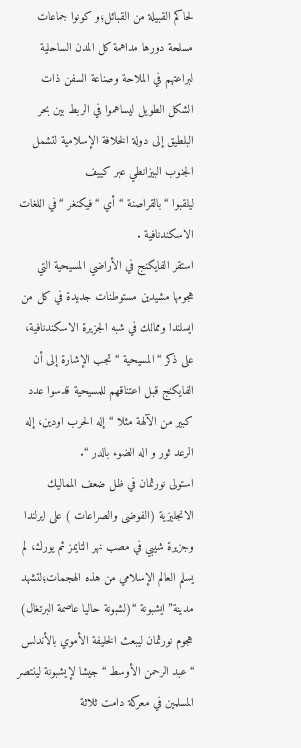لحاكم القبيلة من القبائل؛و كونوا جماعات مسلحة دورها مداهمة كل المدن الساحلية لبراعتهم في الملاحة وصناعة السفن ذات الشكل الطويل ليساهموا في الربط بين بحر البلطيق إلى دولة الخلافة الإسلامية لتشمل الجنوب البيزانطي عبر كييف
ليلقبوا “بالقراصنة “أي “فيكنغر “في اللغات الاسكندنافية .
استقر الفايكنج في الأراضي المسيحية التي هجومها مشيدين مستوطنات جديدة في كل من ايسلندا وممالك في شبه الجزيرة الاسكندنافية، على ذكر “المسيحية “تجب الإشارة إلى أن الفايكنج قبل اعتناقهم للمسيحية قدسوا عدد كبير من الآلهة مثلا “إله الحرب اودين، إله الرعد ثور و اله الضوء بالدر “.
استولى نورثمان في ظل ضعف المماليك الانجليزية (الفوضى والصراعات ) على ايرلندا وجزيرة شيبي في مصب نهر التايمز ثم يورك، لم يسلم العالم الإسلامي من هذه الهجمات؛لتشهد مدينة” ايشبونة “(لشبونة حاليا عاصمة البرتغال) هجوم نورثمان ليبعث الخليفة الأموي بالأندلس “عبد الرحمن الأوسط “جيشا لإيشبونة لينتصر المسلمين في معركة دامت ثلاثة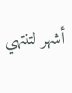أشهر لتنتهي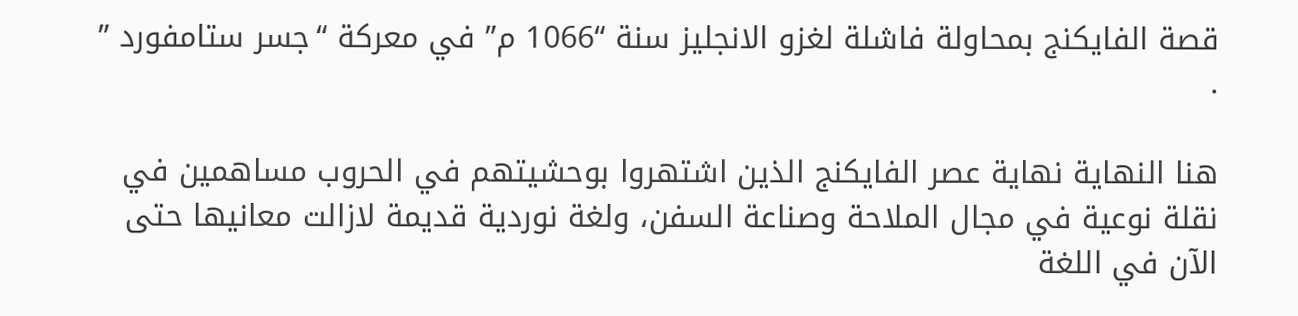قصة الفايكنج بمحاولة فاشلة لغزو الانجليز سنة “1066 م” في معركة “جسر ستامفورد ” .

هنا النهاية نهاية عصر الفايكنج الذين اشتهروا بوحشيتهم في الحروب مساهمين في نقلة نوعية في مجال الملاحة وصناعة السفن، ولغة نوردية قديمة لازالت معانيها حتى الآن في اللغة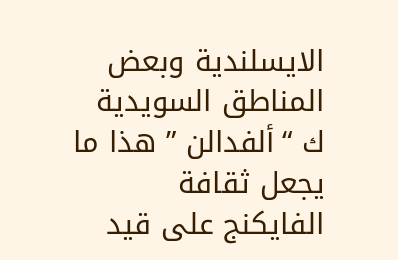الايسلندية وبعض المناطق السويدية ك “ألفدالن ” هذا ما يجعل ثقافة الفايكنج على قيد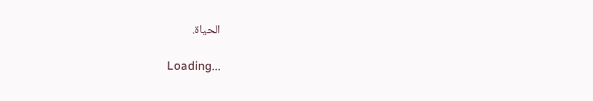الحياة.

Loading...